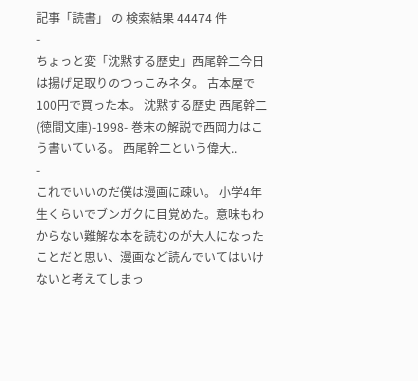記事「読書」 の 検索結果 44474 件
-
ちょっと変「沈黙する歴史」西尾幹二今日は揚げ足取りのつっこみネタ。 古本屋で100円で買った本。 沈黙する歴史 西尾幹二 (徳間文庫)-1998- 巻末の解説で西岡力はこう書いている。 西尾幹二という偉大..
-
これでいいのだ僕は漫画に疎い。 小学4年生くらいでブンガクに目覚めた。意味もわからない難解な本を読むのが大人になったことだと思い、漫画など読んでいてはいけないと考えてしまっ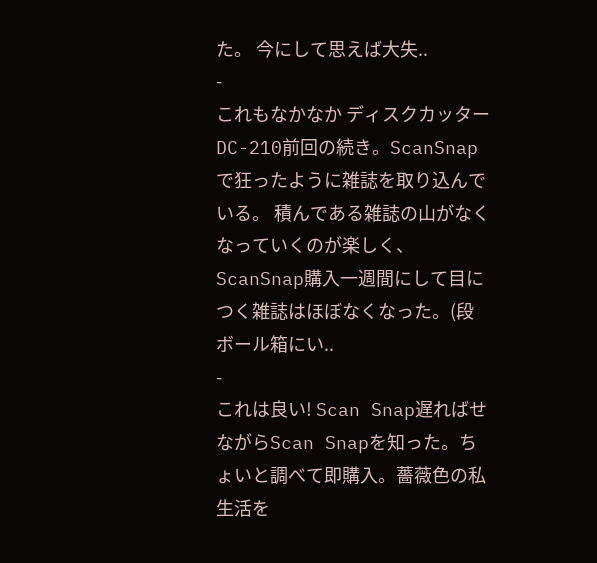た。 今にして思えば大失..
-
これもなかなか ディスクカッターDC-210前回の続き。ScanSnapで狂ったように雑誌を取り込んでいる。 積んである雑誌の山がなくなっていくのが楽しく、ScanSnap購入一週間にして目につく雑誌はほぼなくなった。(段ボール箱にい..
-
これは良い! Scan Snap遅ればせながらScan Snapを知った。ちょいと調べて即購入。薔薇色の私生活を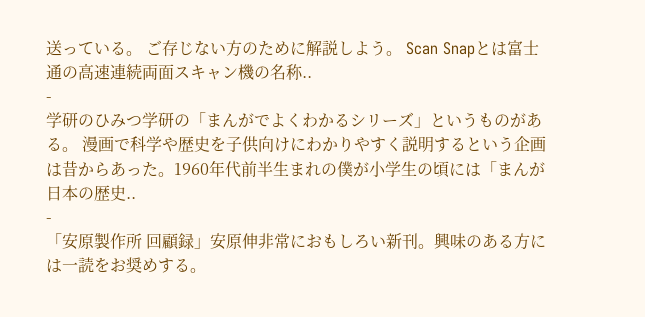送っている。 ご存じない方のために解説しよう。 Scan Snapとは富士通の高速連続両面スキャン機の名称..
-
学研のひみつ学研の「まんがでよくわかるシリーズ」というものがある。 漫画で科学や歴史を子供向けにわかりやすく説明するという企画は昔からあった。1960年代前半生まれの僕が小学生の頃には「まんが日本の歴史..
-
「安原製作所 回顧録」安原伸非常におもしろい新刊。興味のある方には一読をお奨めする。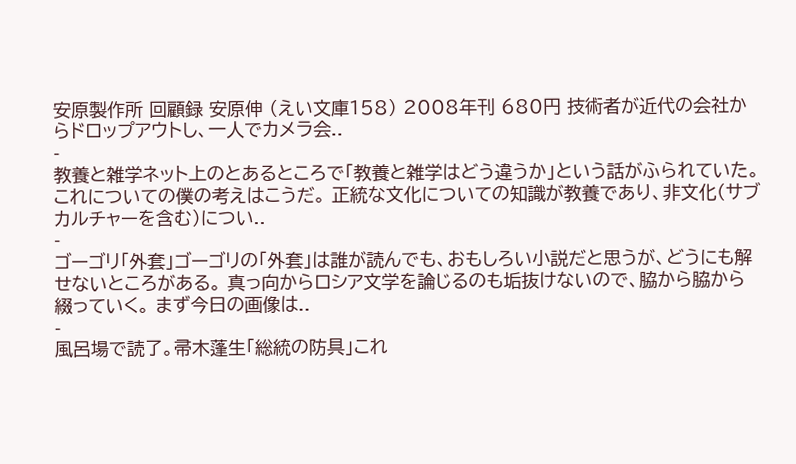安原製作所 回顧録 安原伸 (えい文庫158) 2008年刊 680円 技術者が近代の会社からドロップアウトし、一人でカメラ会..
-
教養と雑学ネット上のとあるところで「教養と雑学はどう違うか」という話がふられていた。 これについての僕の考えはこうだ。 正統な文化についての知識が教養であり、非文化(サブカルチャーを含む)につい..
-
ゴーゴリ「外套」ゴーゴリの「外套」は誰が読んでも、おもしろい小説だと思うが、どうにも解せないところがある。 真っ向からロシア文学を論じるのも垢抜けないので、脇から脇から綴っていく。 まず今日の画像は..
-
風呂場で読了。帚木蓬生「総統の防具」これ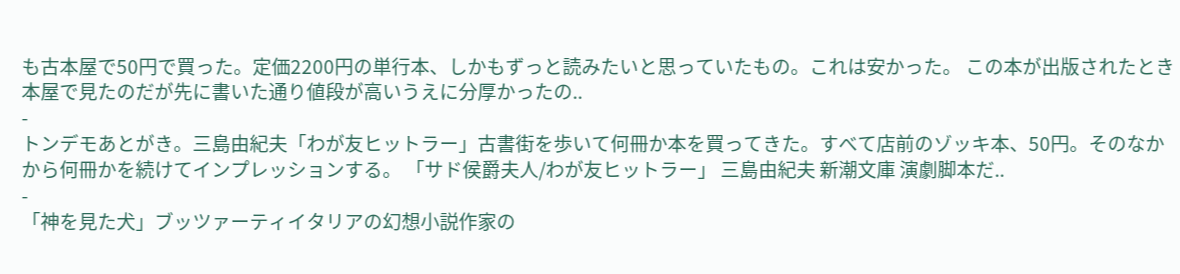も古本屋で50円で買った。定価2200円の単行本、しかもずっと読みたいと思っていたもの。これは安かった。 この本が出版されたとき本屋で見たのだが先に書いた通り値段が高いうえに分厚かったの..
-
トンデモあとがき。三島由紀夫「わが友ヒットラー」古書街を歩いて何冊か本を買ってきた。すべて店前のゾッキ本、50円。そのなかから何冊かを続けてインプレッションする。 「サド侯爵夫人/わが友ヒットラー」 三島由紀夫 新潮文庫 演劇脚本だ..
-
「神を見た犬」ブッツァーティイタリアの幻想小説作家の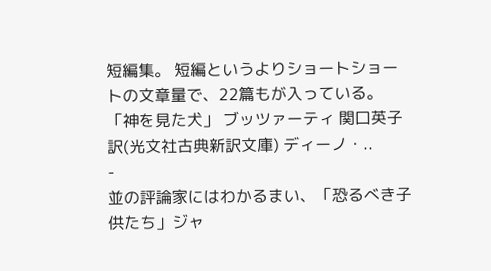短編集。 短編というよりショートショートの文章量で、22篇もが入っている。 「神を見た犬」 ブッツァーティ 関口英子訳(光文社古典新訳文庫) ディーノ・..
-
並の評論家にはわかるまい、「恐るべき子供たち」ジャ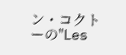ン・コクトーの"Les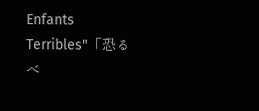Enfants Terribles"「恐るべ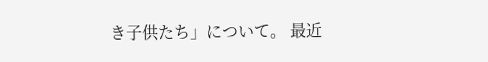き子供たち」について。 最近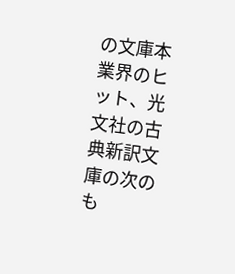の文庫本業界のヒット、光文社の古典新訳文庫の次のも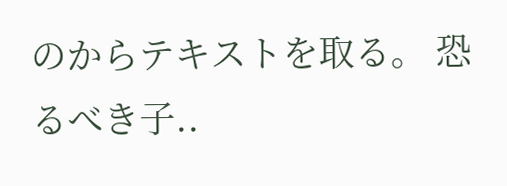のからテキストを取る。 恐るべき子..